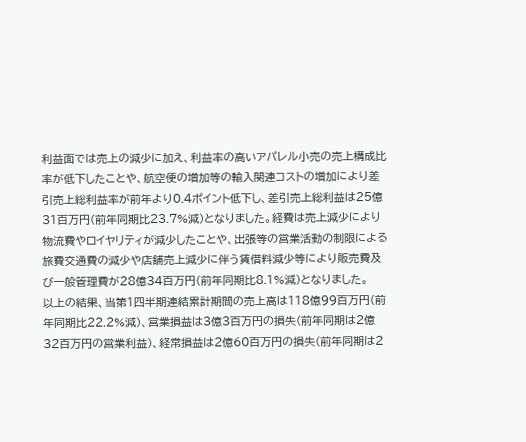利益面では売上の減少に加え、利益率の高いアパレル小売の売上構成比率が低下したことや、航空便の増加等の輸入関連コストの増加により差引売上総利益率が前年より0.4ポイント低下し、差引売上総利益は25億31百万円(前年同期比23.7%減)となりました。経費は売上減少により物流費やロイヤリティが減少したことや、出張等の営業活動の制限による旅費交通費の減少や店舗売上減少に伴う賃借料減少等により販売費及び一般管理費が28億34百万円(前年同期比8.1%減)となりました。
以上の結果、当第1四半期連結累計期間の売上高は118億99百万円(前年同期比22.2%減)、営業損益は3億3百万円の損失(前年同期は2億32百万円の営業利益)、経常損益は2億60百万円の損失(前年同期は2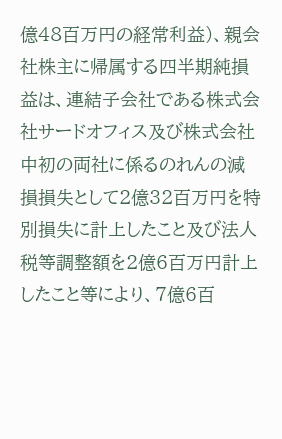億48百万円の経常利益)、親会社株主に帰属する四半期純損益は、連結子会社である株式会社サードオフィス及び株式会社中初の両社に係るのれんの減損損失として2億32百万円を特別損失に計上したこと及び法人税等調整額を2億6百万円計上したこと等により、7億6百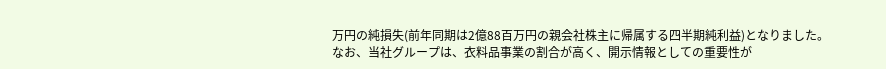万円の純損失(前年同期は2億88百万円の親会社株主に帰属する四半期純利益)となりました。
なお、当社グループは、衣料品事業の割合が高く、開示情報としての重要性が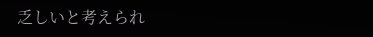乏しいと考えられ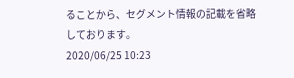ることから、セグメント情報の記載を省略しております。
2020/06/25 10:23